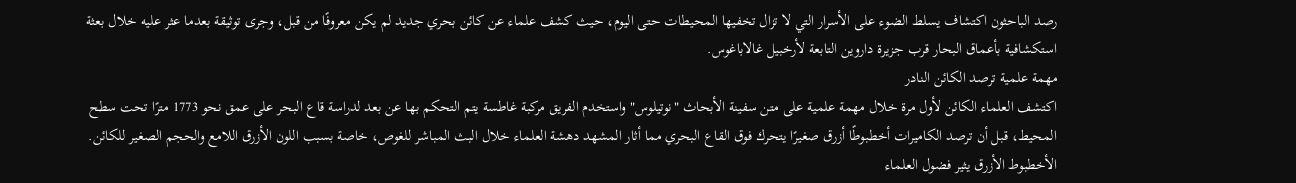رصد الباحثون اكتشاف يسلط الضوء على الأسرار التي لا تزال تخفيها المحيطات حتى اليوم، حيث كشف علماء عن كائن بحري جديد لم يكن معروفًا من قبل، وجرى توثيقة بعدما عثر عليه خلال بعثة استكشافية بأعماق البحار قرب جزيرة داروين التابعة لأرخبيل غالاباغوس.
مهمة علمية ترصد الكائن النادر
اكتشف العلماء الكائن لأول مرة خلال مهمة علمية على متن سفينة الأبحاث "نوتيلوس" واستخدم الفريق مركبة غاطسة يتم التحكم بها عن بعد لدراسة قاع البحر على عمق نحو 1773 مترًا تحت سطح المحيط، قبل أن ترصد الكاميرات أخطبوطًا أزرق صغيرًا يتحرك فوق القاع البحري مما أثار المشهد دهشة العلماء خلال البث المباشر للغوص، خاصة بسبب اللون الأزرق اللامع والحجم الصغير للكائن.
الأخطبوط الأزرق يثير فضول العلماء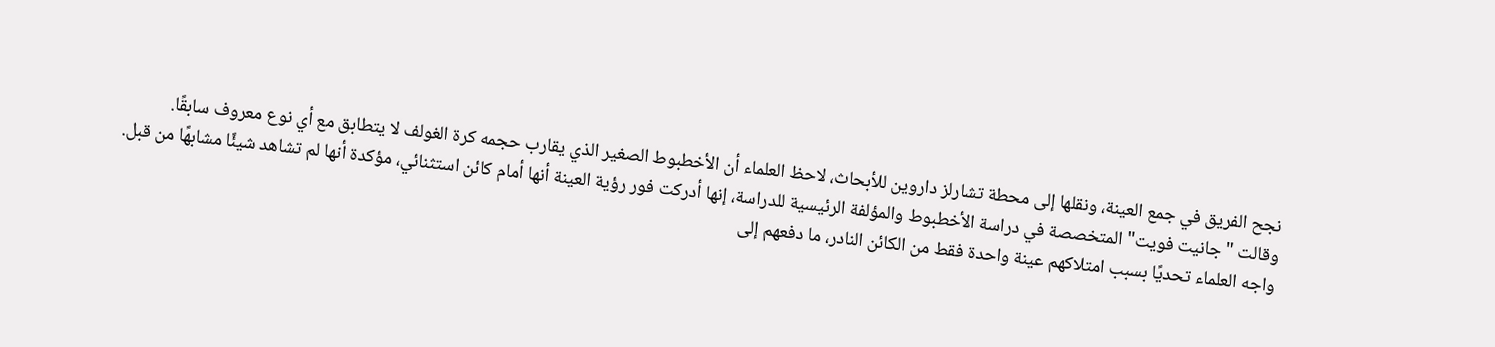نجح الفريق في جمع العينة، ونقلها إلى محطة تشارلز داروين للأبحاث، لاحظ العلماء أن الأخطبوط الصغير الذي يقارب حجمه كرة الغولف لا يتطابق مع أي نوع معروف سابقًا.
وقالت "جانيت فويت" المتخصصة في دراسة الأخطبوط والمؤلفة الرئيسية للدراسة، إنها أدركت فور رؤية العينة أنها أمام كائن استثنائي، مؤكدة أنها لم تشاهد شيئًا مشابهًا من قبل.
واجه العلماء تحديًا بسبب امتلاكهم عينة واحدة فقط من الكائن النادر، ما دفعهم إلى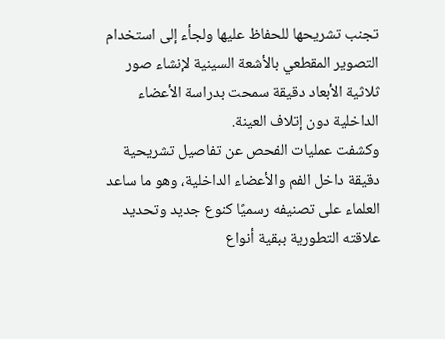تجنب تشريحها للحفاظ عليها ولجأء إلى استخدام التصوير المقطعي بالأشعة السينية لإنشاء صور ثلاثية الأبعاد دقيقة سمحت بدراسة الأعضاء الداخلية دون إتلاف العينة.
وكشفت عمليات الفحص عن تفاصيل تشريحية دقيقة داخل الفم والأعضاء الداخلية، وهو ما ساعد العلماء على تصنيفه رسميًا كنوع جديد وتحديد علاقته التطورية ببقية أنواع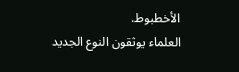الأخطبوط.
العلماء يوثقون النوع الجديد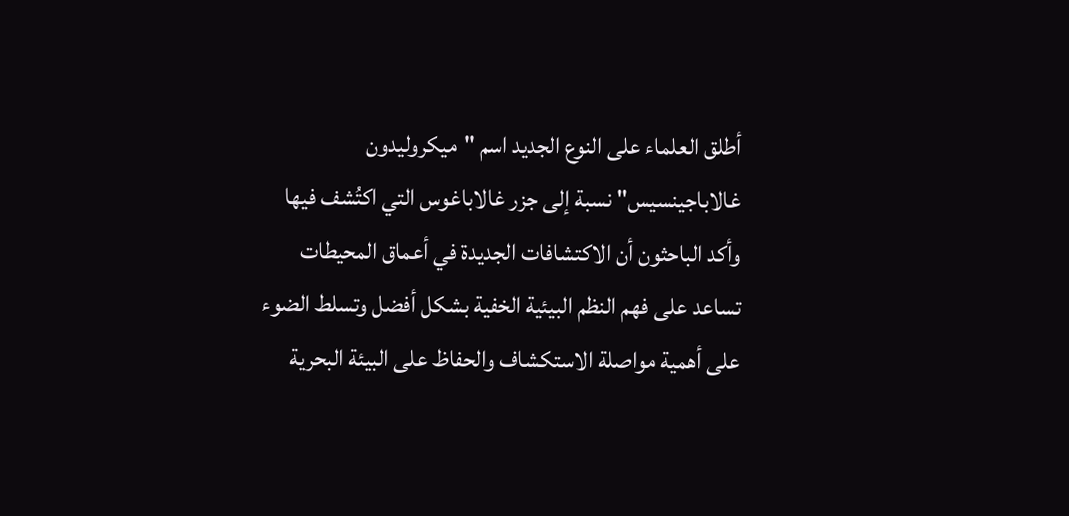أطلق العلماء على النوع الجديد اسم "ميكروليدون غالاباجينسيس" نسبة إلى جزر غالاباغوس التي اكتُشف فيها
وأكد الباحثون أن الاكتشافات الجديدة في أعماق المحيطات تساعد على فهم النظم البيئية الخفية بشكل أفضل وتسلط الضوء على أهمية مواصلة الاستكشاف والحفاظ على البيئة البحرية